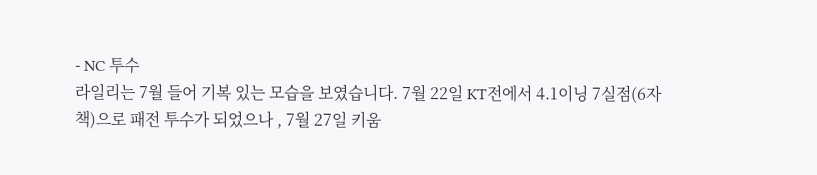- NC 투수
라일리는 7월 들어 기복 있는 모습을 보였습니다. 7월 22일 KT전에서 4.1이닝 7실점(6자책)으로 패전 투수가 되었으나 , 7월 27일 키움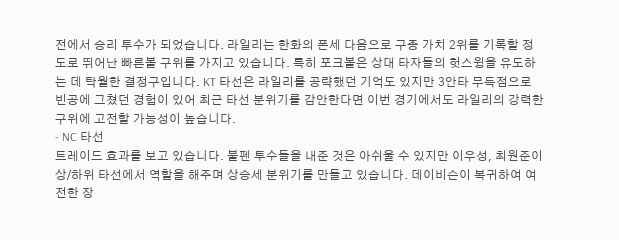전에서 승리 투수가 되었습니다. 라일리는 한화의 폰세 다음으로 구종 가치 2위를 기록할 정도로 뛰어난 빠른볼 구위를 가지고 있습니다. 특히 포크볼은 상대 타자들의 헛스윙을 유도하는 데 탁월한 결정구입니다. KT 타선은 라일리를 공략했던 기억도 있지만 3안타 무득점으로 빈공에 그쳤던 경험이 있어 최근 타선 분위기를 감안한다면 이번 경기에서도 라일리의 강력한 구위에 고전할 가능성이 높습니다.
- NC 타선
트레이드 효과를 보고 있습니다. 불펜 투수들을 내준 것은 아쉬울 수 있지만 이우성, 최원준이 상/하위 타선에서 역할을 해주며 상승세 분위기를 만들고 있습니다. 데이비슨이 복귀하여 여전한 장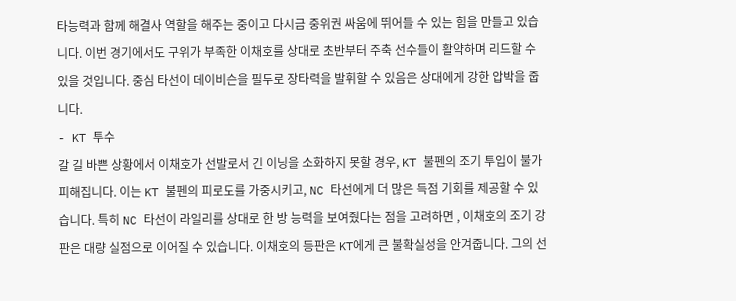타능력과 함께 해결사 역할을 해주는 중이고 다시금 중위권 싸움에 뛰어들 수 있는 힘을 만들고 있습니다. 이번 경기에서도 구위가 부족한 이채호를 상대로 초반부터 주축 선수들이 활약하며 리드할 수 있을 것입니다. 중심 타선이 데이비슨을 필두로 장타력을 발휘할 수 있음은 상대에게 강한 압박을 줍니다.
- KT 투수
갈 길 바쁜 상황에서 이채호가 선발로서 긴 이닝을 소화하지 못할 경우, KT 불펜의 조기 투입이 불가피해집니다. 이는 KT 불펜의 피로도를 가중시키고, NC 타선에게 더 많은 득점 기회를 제공할 수 있습니다. 특히 NC 타선이 라일리를 상대로 한 방 능력을 보여줬다는 점을 고려하면 , 이채호의 조기 강판은 대량 실점으로 이어질 수 있습니다. 이채호의 등판은 KT에게 큰 불확실성을 안겨줍니다. 그의 선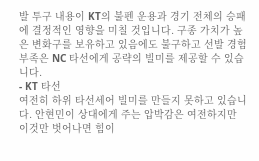발 투구 내용이 KT의 불펜 운용과 경기 전체의 승패에 결정적인 영향을 미칠 것입니다. 구종 가치가 높은 변화구를 보유하고 있음에도 불구하고 선발 경험 부족은 NC 타선에게 공략의 빌미를 제공할 수 있습니다.
- KT 타선
여전히 하위 타선세어 빌미를 만들지 못하고 있습니다. 안현민이 상대에게 주는 압박감은 여전하지만 이것만 벗어나면 힘이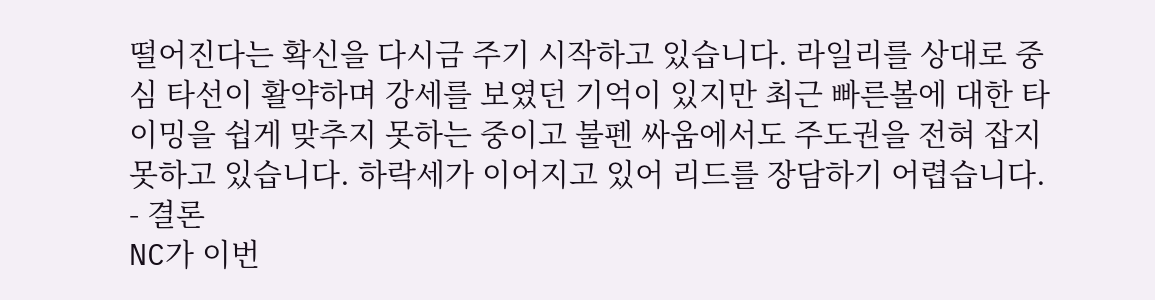떨어진다는 확신을 다시금 주기 시작하고 있습니다. 라일리를 상대로 중심 타선이 활약하며 강세를 보였던 기억이 있지만 최근 빠른볼에 대한 타이밍을 쉽게 맞추지 못하는 중이고 불펜 싸움에서도 주도권을 전혀 잡지 못하고 있습니다. 하락세가 이어지고 있어 리드를 장담하기 어렵습니다.
- 결론
NC가 이번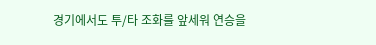경기에서도 투/타 조화를 앞세워 연승을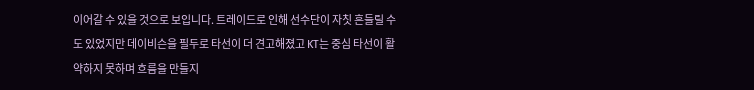이어갈 수 있을 것으로 보입니다. 트레이드로 인해 선수단이 자칫 흔들릴 수도 있었지만 데이비슨을 필두로 타선이 더 견고해졌고 KT는 중심 타선이 활약하지 못하며 흐름을 만들지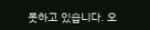못하고 있습니다. 오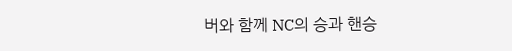버와 함께 NC의 승과 핸승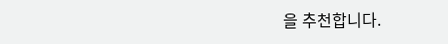을 추천합니다.